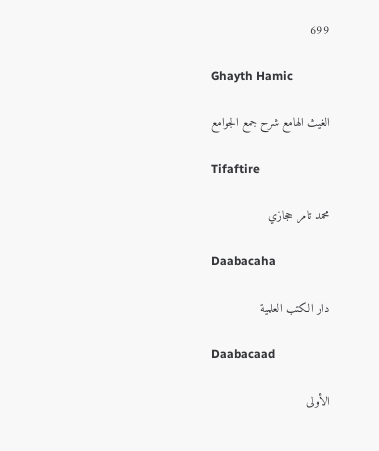699

Ghayth Hamic

الغيث الهامع شرح جمع الجوامع

Tifaftire

محمد تامر حجازي

Daabacaha

دار الكتب العلمية

Daabacaad

الأولى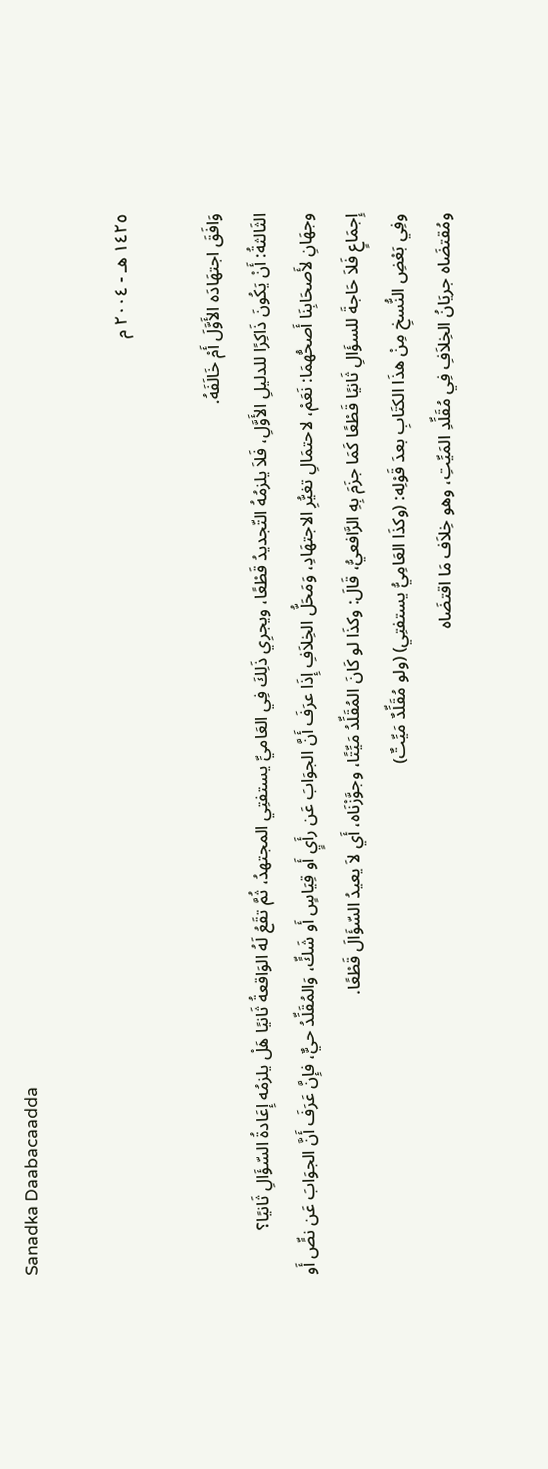Sanadka Daabacaadda

١٤٢٥ هـ - ٢٠٠٤ م

وَافَقَ اجتهَادَه الأَوَّلَ أَمْ خَالَفَهُ.
الثَالثةُ: أَنْ يَكُونَ ذَاكِرًا للدليلِ الأَوَّلِ، فَلاَ يلزمُهُ التّجديدُ قَطْعًا، ويجرِي ذَلِكَ فِي العَاميِّ يستفتِي المجتهدُ، ثُمَّ تقَعُ لَهُ الوَاقعةُ ثَانيًا هَلْ يلزمُه إِعَادةُ السّؤَالِ ثَانيًا؟
وجهَانِ لأَصحَابِنَا أَصحُّهمَا: نَعَمْ، لاحتمَالِ تغيُّرِ الاجتهَادِ، وَمَحَلُّ الخِلاَفِ إِذَا عرَفَ أَنَّ الجوَابَ عَن رأَيٍ أَو قِيَاسٍ أَو شَكٍّ، وَالمُقَلِّدُ حيٌّ، فإِنَّ عَرَفَ أَنَّ الجوَابَ عَن نصٍّ أَو إِجمَاعٍ فَلاَ حَاجةَ للسؤَالِ ثَانيًا قَطْعًا كَمَا جزَمَ بِهِ الرَّافعيُّ، قَالَ: وكذَا لو كَانَ المُقَلِّدُ مَيِّتًا، وجوَّزْنَاه، أَي لاَ يعيدُ السّؤَالَ قَطْعًا.
وفِي بَعْضِ النُّسخِ مِنْ هذَا الكتَابِ بعدَ قَوْلِه: (وكذَا العَامِيُّ يستفتِي) (ولو مُقَلِّدٌ مَيِّتٌ)
ومُقتضَاه جريَانُ الخِلاَفِ فِي مُقَلِّدِ المَيِّتِ، وهو خِلاَف مَا اقتضَاه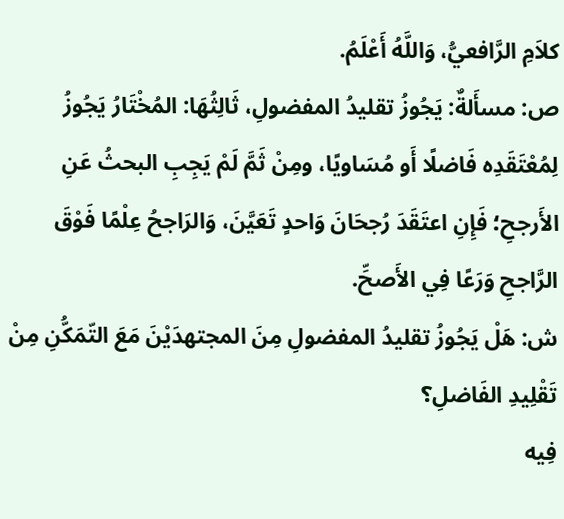كلاَمِ الرَّافعيُّ، وَاللَّهُ أَعْلَمُ.
ص: مسأَلةٌ: يَجُوزُ تقليدُ المفضولِ، ثَالِثُهَا: المُخْتَارُ يَجُوزُ لِمُعْتَقَدِه فَاضلًا أَو مُسَاويًا، ومِنْ ثَمَّ لَمْ يَجِبِ البحثُ عَنِ الأَرجحِ؛ فَإِنِ اعتَقَدَ رُجحَانَ وَاحدٍ تَعَيَّنَ، وَالرَاجحُ عِلْمًا فَوْقَ الرَّاجحِ وَرَعًا فِي الأَصحِّ.
ش: هَلْ يَجُوزُ تقليدُ المفضولِ مِنَ المجتهدَيْنَ مَعَ التّمَكُّنِ مِنْ تَقْلِيدِ الفَاضلِ؟
فِيه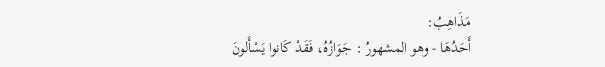مَذَاهِبُ:
أَحَدُهَا - وهو المشهورُ : جَوَازُهُ، فَقَدْ كَانوا يَسْأَلونَ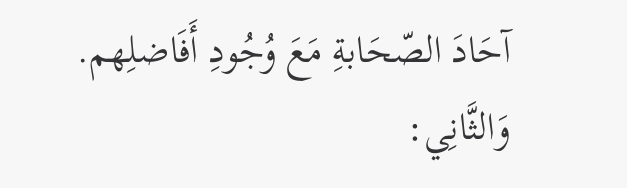آحَادَ الصّحَابةِ مَعَ وُجُودِ أَفَاضلِهم.
وَالثَّانِي: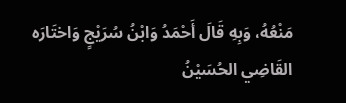مَنْعُهُ، وَبِهِ قَالَ أَحْمَدُ وَابْنُ سُرَيْجٍ وَاختَارَه القَاضِي الحُسَيْنُ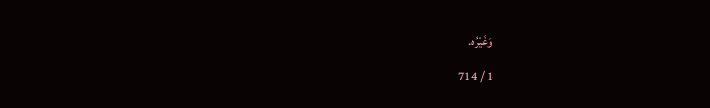وَغَيْرُه.

1 / 714